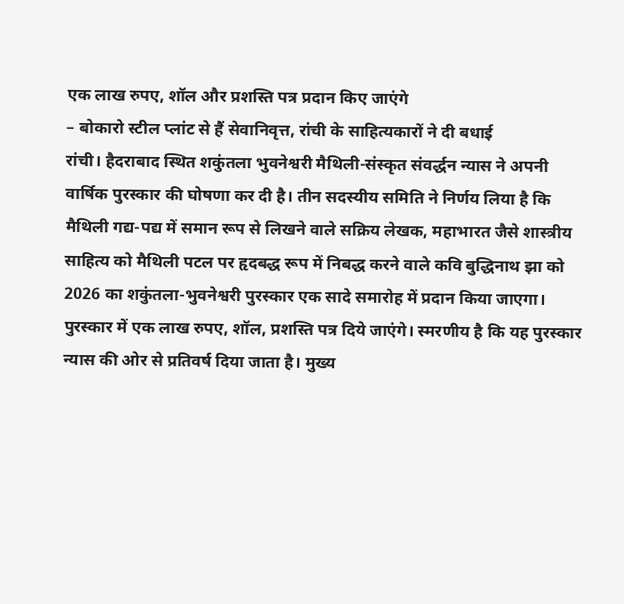एक लाख रुपए, शॉल और प्रशस्ति पत्र प्रदान किए जाएंगे
– बोकारो स्टील प्लांट से हैं सेवानिवृत्त, रांची के साहित्यकारों ने दी बधाई
रांची। हैदराबाद स्थित शकुंतला भुवनेश्वरी मैथिली-संस्कृत संवर्द्धन न्यास ने अपनी वार्षिक पुरस्कार की घोषणा कर दी है। तीन सदस्यीय समिति ने निर्णय लिया है कि मैथिली गद्य-पद्य में समान रूप से लिखने वाले सक्रिय लेखक, महाभारत जैसे शास्त्रीय साहित्य को मैथिली पटल पर हृदबद्ध रूप में निबद्ध करने वाले कवि बुद्धिनाथ झा को 2026 का शकुंतला-भुवनेश्वरी पुरस्कार एक सादे समारोह में प्रदान किया जाएगा।
पुरस्कार में एक लाख रुपए, शॉल, प्रशस्ति पत्र दिये जाएंगे। स्मरणीय है कि यह पुरस्कार न्यास की ओर से प्रतिवर्ष दिया जाता है। मुख्य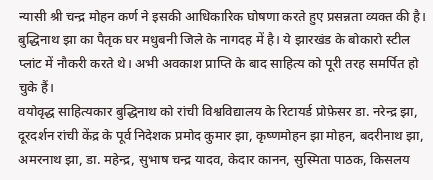न्यासी श्री चन्द्र मोहन कर्ण ने इसकी आधिकारिक घोषणा करते हुए प्रसन्नता व्यक्त की है।
बुद्धिनाथ झा का पैतृक घर मधुबनी जिले के नागदह में है। ये झारखंड के बोकारो स्टील प्लांट में नौकरी करते थे। अभी अवकाश प्राप्ति के बाद साहित्य को पूरी तरह समर्पित हो चुके हैं।
वयोवृद्ध साहित्यकार बुद्धिनाथ को रांची विश्वविद्यालय के रिटायर्ड प्रोफ़ेसर डा. नरेन्द्र झा, दूरदर्शन रांची केंद्र के पूर्व निदेशक प्रमोद कुमार झा, कृष्णमोहन झा मोहन, बदरीनाथ झा, अमरनाथ झा, डा. महेन्द्र, सुभाष चन्द्र यादव, केदार कानन, सुस्मिता पाठक, किसलय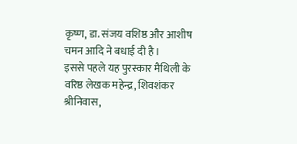कृष्ण, डा. संजय वशिष्ठ और आशीष चमन आदि ने बधाई दी है।
इससे पहले यह पुरस्कार मैथिली के वरिष्ठ लेखक महेन्द्र, शिवशंकर श्रीनिवास,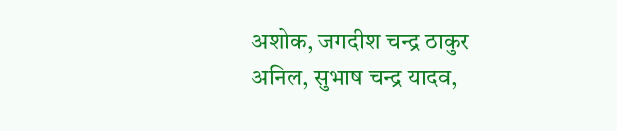अशोक, जगदीश चन्द्र ठाकुर अनिल, सुभाष चन्द्र यादव,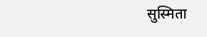सुस्मिता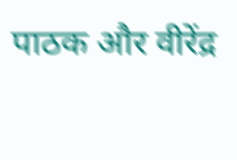पाठक और वीरेंद्र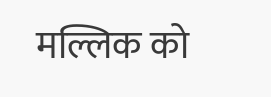मल्लिक को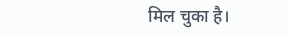मिल चुका है।